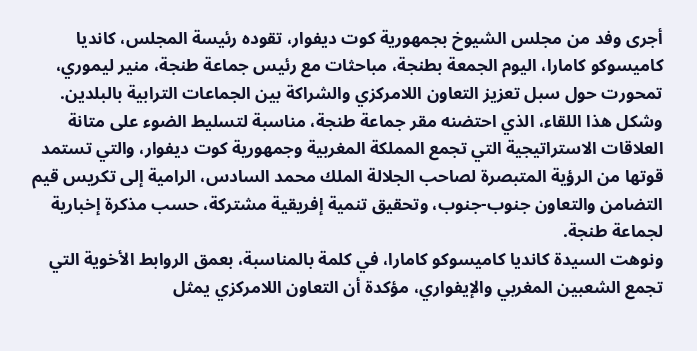أجرى وفد من مجلس الشيوخ بجمهورية كوت ديفوار، تقوده رئيسة المجلس، كانديا كاميسوكو كامارا، اليوم الجمعة بطنجة، مباحثات مع رئيس جماعة طنجة، منير ليموري، تمحورت حول سبل تعزيز التعاون اللامركزي والشراكة بين الجماعات الترابية بالبلدين.
وشكل هذا اللقاء، الذي احتضنه مقر جماعة طنجة، مناسبة لتسليط الضوء على متانة العلاقات الاستراتيجية التي تجمع المملكة المغربية وجمهورية كوت ديفوار، والتي تستمد قوتها من الرؤية المتبصرة لصاحب الجلالة الملك محمد السادس، الرامية إلى تكريس قيم التضامن والتعاون جنوب-جنوب، وتحقيق تنمية إفريقية مشتركة، حسب مذكرة إخبارية لجماعة طنجة.
ونوهت السيدة كانديا كاميسوكو كامارا، في كلمة بالمناسبة، بعمق الروابط الأخوية التي تجمع الشعبين المغربي والإيفواري، مؤكدة أن التعاون اللامركزي يمثل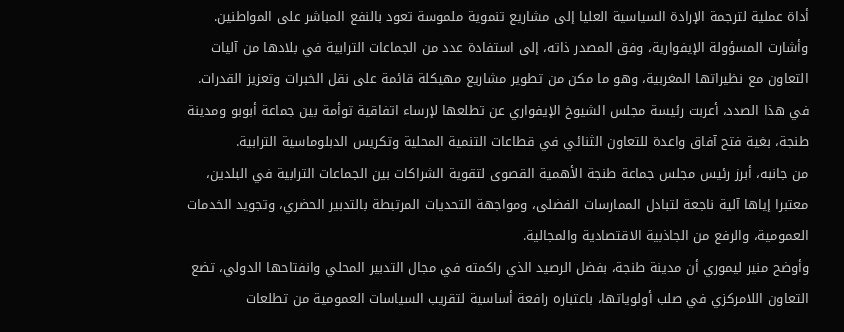أداة عملية لترجمة الإرادة السياسية العليا إلى مشاريع تنموية ملموسة تعود بالنفع المباشر على المواطنين.
وأشارت المسؤولة الإيفوارية، وفق المصدر ذاته، إلى استفادة عدد من الجماعات الترابية في بلادها من آليات التعاون مع نظيراتها المغربية، وهو ما مكن من تطوير مشاريع مهيكلة قائمة على نقل الخبرات وتعزيز القدرات.
في هذا الصدد، أعربت رئيسة مجلس الشيوخ الإيفواري عن تطلعها لإرساء اتفاقية توأمة بين جماعة أبوبو ومدينة طنجة، بغية فتح آفاق واعدة للتعاون الثنائي في قطاعات التنمية المحلية وتكريس الدبلوماسية الترابية.
من جانبه، أبرز رئيس مجلس جماعة طنجة الأهمية القصوى لتقوية الشراكات بين الجماعات الترابية في البلدين، معتبرا إياها آلية ناجعة لتبادل الممارسات الفضلى، ومواجهة التحديات المرتبطة بالتدبير الحضري، وتجويد الخدمات العمومية، والرفع من الجاذبية الاقتصادية والمجالية.
وأوضح منير ليموري أن مدينة طنجة، بفضل الرصيد الذي راكمته في مجال التدبير المحلي وانفتاحها الدولي، تضع التعاون اللامركزي في صلب أولوياتها، باعتباره رافعة أساسية لتقريب السياسات العمومية من تطلعات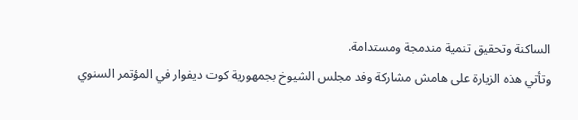الساكنة وتحقيق تنمية مندمجة ومستدامة.
وتأتي هذه الزيارة على هامش مشاركة وفد مجلس الشيوخ بجمهورية كوت ديفوار في المؤتمر السنوي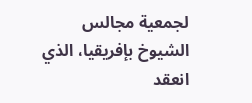لجمعية مجالس الشيوخ بإفريقيا، الذي انعقد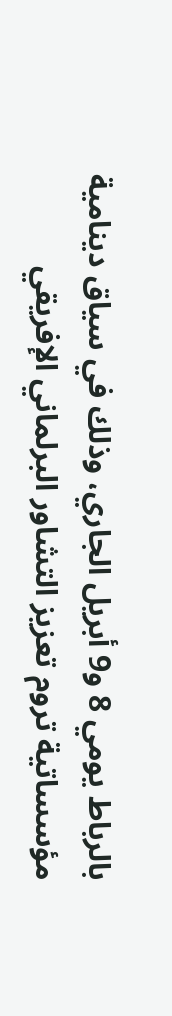بالرباط يومي 8 و9 أبريل الجاري، وذلك في سياق دينامية مؤسساتية تروم تعزيز التشاور البرلماني الإفريقي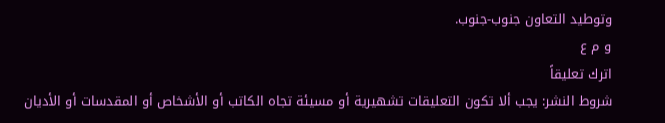وتوطيد التعاون جنوب-جنوب.
و م ع
اترك تعليقاً
شروط النشر: يجب ألا تكون التعليقات تشهيرية أو مسيئة تجاه الكاتب أو الأشخاص أو المقدسات أو الأديان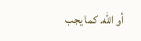أو الله. كما يجب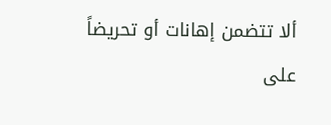ألا تتضمن إهانات أو تحريضاً على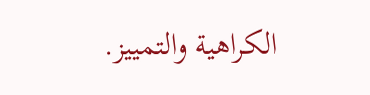الكراهية والتمييز.